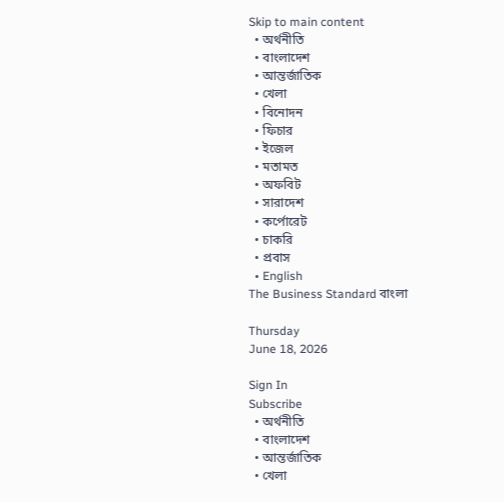Skip to main content
  • অর্থনীতি
  • বাংলাদেশ
  • আন্তর্জাতিক
  • খেলা
  • বিনোদন
  • ফিচার
  • ইজেল
  • মতামত
  • অফবিট
  • সারাদেশ
  • কর্পোরেট
  • চাকরি
  • প্রবাস
  • English
The Business Standard বাংলা

Thursday
June 18, 2026

Sign In
Subscribe
  • অর্থনীতি
  • বাংলাদেশ
  • আন্তর্জাতিক
  • খেলা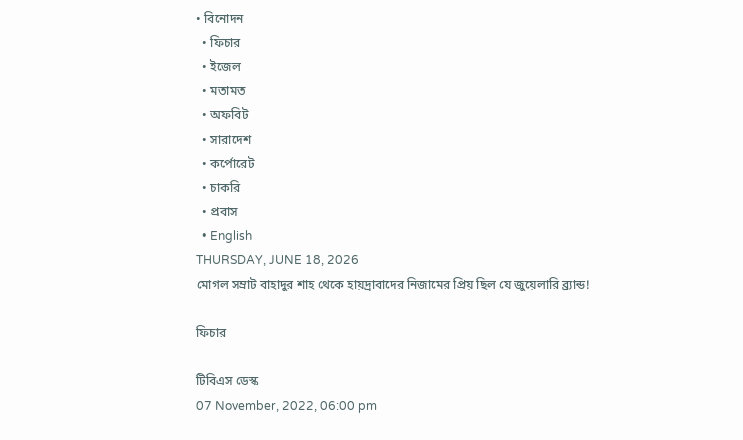• বিনোদন
  • ফিচার
  • ইজেল
  • মতামত
  • অফবিট
  • সারাদেশ
  • কর্পোরেট
  • চাকরি
  • প্রবাস
  • English
THURSDAY, JUNE 18, 2026
মোগল সম্রাট বাহাদুর শাহ থেকে হায়দ্রাবাদের নিজামের প্রিয় ছিল যে জুয়েলারি ব্র্যান্ড!

ফিচার

টিবিএস ডেস্ক
07 November, 2022, 06:00 pm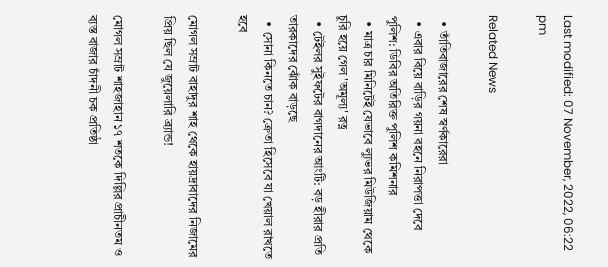Last modified: 07 November, 2022, 06:22 pm

Related News

  • তাঁতিবাজারের শেষ স্বর্ণকারেরা
  • এবার বিয়ে বাড়ির গয়না বহনে নিরাপত্তা দেবে পুলিশ: ডিবির অতিরিক্ত পুলিশ কমিশনার
  • মাত্র চার মিনিটেই যেভাবে ল্যুভর মিউজিয়াম থেকে চুরি হয়ে গেল 'অমূল্য' রত্ন
  • টেইলর সুইফটের বাগদানের আংটি: বড় হীরার প্রতি তারকাদের ঝোঁক বাড়ছে
  • সোনা কিনতে চান? ক্রেতা হিসেবে যা খেয়াল রাখতে হবে

মোগল সম্রাট বাহাদুর শাহ থেকে হায়দ্রাবাদের নিজামের প্রিয় ছিল যে জুয়েলারি ব্র্যান্ড!

মোগল সম্রাট শাহজাহান ১৭ শতকে দিল্লির প্রাচীনতম ও ব্যস্ত বাজার চাঁদনী চক প্রতিষ্ঠা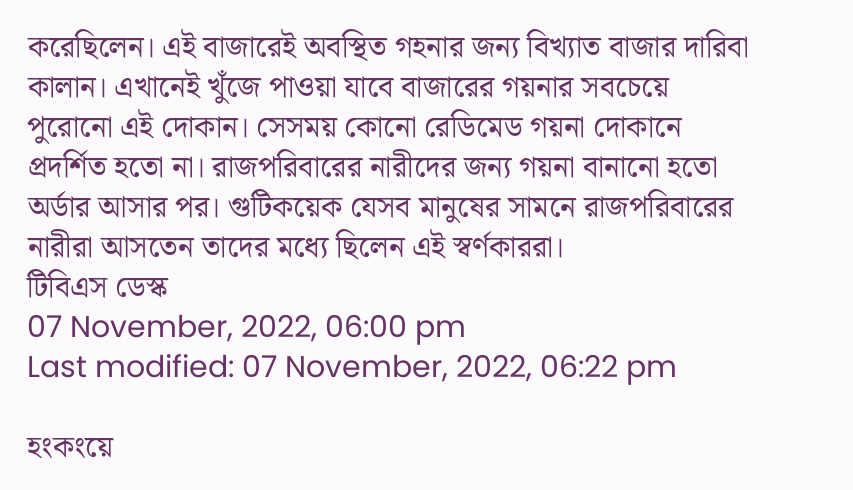করেছিলেন। এই বাজারেই অবস্থিত গহনার জন্য বিখ্যাত বাজার দারিবা কালান। এখানেই খুঁজে পাওয়া যাবে বাজারের গয়নার সবচেয়ে পুরোনো এই দোকান। সেসময় কোনো রেডিমেড গয়না দোকানে প্রদর্শিত হতো না। রাজপরিবারের নারীদের জন্য গয়না বানানো হতো অর্ডার আসার পর। গুটিকয়েক যেসব মানুষের সামনে রাজপরিবারের নারীরা আসতেন তাদের মধ্যে ছিলেন এই স্বর্ণকাররা।
টিবিএস ডেস্ক
07 November, 2022, 06:00 pm
Last modified: 07 November, 2022, 06:22 pm

হংকংয়ে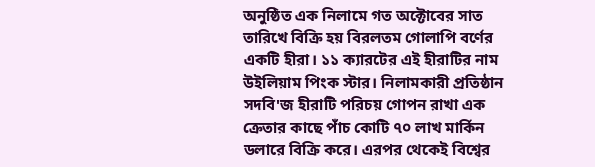অনুষ্ঠিত এক নিলামে গত অক্টোবের সাত তারিখে বিক্রি হয় বিরলতম গোলাপি বর্ণের একটি হীরা। ১১ ক্যারটের এই হীরাটির নাম উইলিয়াম পিংক স্টার। নিলামকারী প্রতিষ্ঠান সদবি'জ হীরাটি পরিচয় গোপন রাখা এক ক্রেতার কাছে পাঁচ কোটি ৭০ লাখ মার্কিন ডলারে বিক্রি করে। এরপর থেকেই বিশ্বের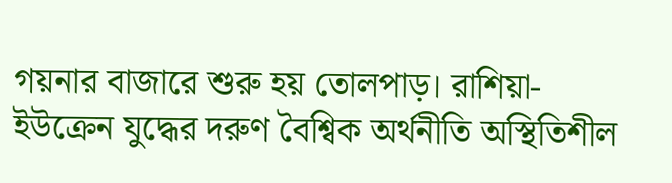গয়নার বাজারে শুরু হয় তোলপাড়। রাশিয়া-ইউক্রেন যুদ্ধের দরুণ বৈশ্বিক অর্থনীতি অস্থিতিশীল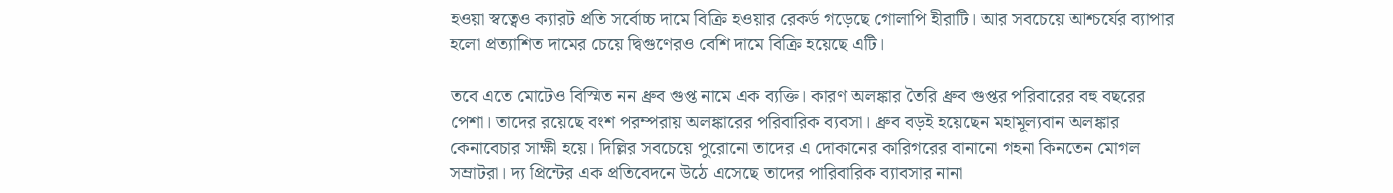হওয়া স্বত্বেও ক্যারট প্রতি সর্বোচ্চ দামে বিক্রি হওয়ার রেকর্ড গড়েছে গোলাপি হীরাটি। আর সবচেয়ে আশ্চর্যের ব্যাপার হলো প্রত্যাশিত দামের চেয়ে দ্বিগুণেরও বেশি দামে বিক্রি হয়েছে এটি।

তবে এতে মোটেও বিস্মিত নন ধ্রুব গুপ্ত নামে এক ব্যক্তি। কারণ অলঙ্কার তৈরি ধ্রুব গুপ্তর পরিবারের বহু বছরের পেশা। তাদের রয়েছে বংশ পরম্পরায় অলঙ্কারের পরিবারিক ব্যবসা। ধ্রুব বড়ই হয়েছেন মহামূল্যবান অলঙ্কার কেনাবেচার সাক্ষী হয়ে। দিল্লির সবচেয়ে পুরোনো তাদের এ দোকানের কারিগরের বানানো গহনা কিনতেন মোগল সম্রাটরা। দ্য প্রিন্টের এক প্রতিবেদনে উঠে এসেছে তাদের পারিবারিক ব্যাবসার নানা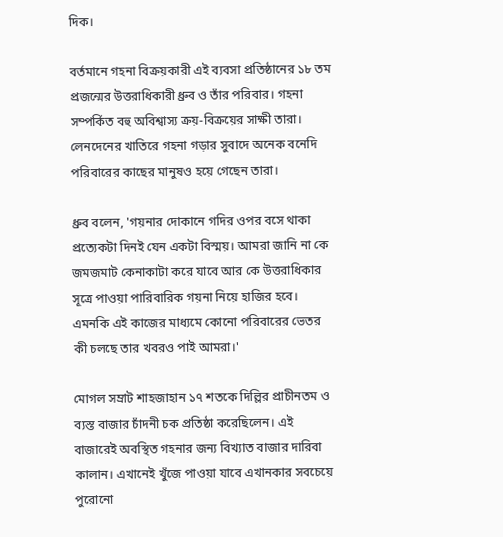দিক।

বর্তমানে গহনা বিক্রয়কারী এই ব্যবসা প্রতিষ্ঠানের ১৮ তম প্রজন্মের উত্তরাধিকারী ধ্রুব ও তাঁর পরিবার। গহনা সম্পর্কিত বহু অবিশ্বাস্য ক্রয়-বিক্রয়ের সাক্ষী তারা। লেনদেনের খাতিরে গহনা গড়ার সুবাদে অনেক বনেদি পরিবারের কাছের মানুষও হয়ে গেছেন তারা।

ধ্রুব বলেন, 'গয়নার দোকানে গদির ওপর বসে থাকা প্রত্যেকটা দিনই যেন একটা বিস্ময়। আমরা জানি না কে জমজমাট কেনাকাটা করে যাবে আর কে উত্তরাধিকার সূত্রে পাওয়া পারিবারিক গয়না নিয়ে হাজির হবে। এমনকি এই কাজের মাধ্যমে কোনো পরিবারের ভেতর কী চলছে তার খবরও পাই আমরা।'

মোগল সম্রাট শাহজাহান ১৭ শতকে দিল্লির প্রাচীনতম ও ব্যস্ত বাজার চাঁদনী চক প্রতিষ্ঠা করেছিলেন। এই বাজারেই অবস্থিত গহনার জন্য বিখ্যাত বাজার দারিবা কালান। এখানেই খুঁজে পাওয়া যাবে এখানকার সবচেয়ে পুরোনো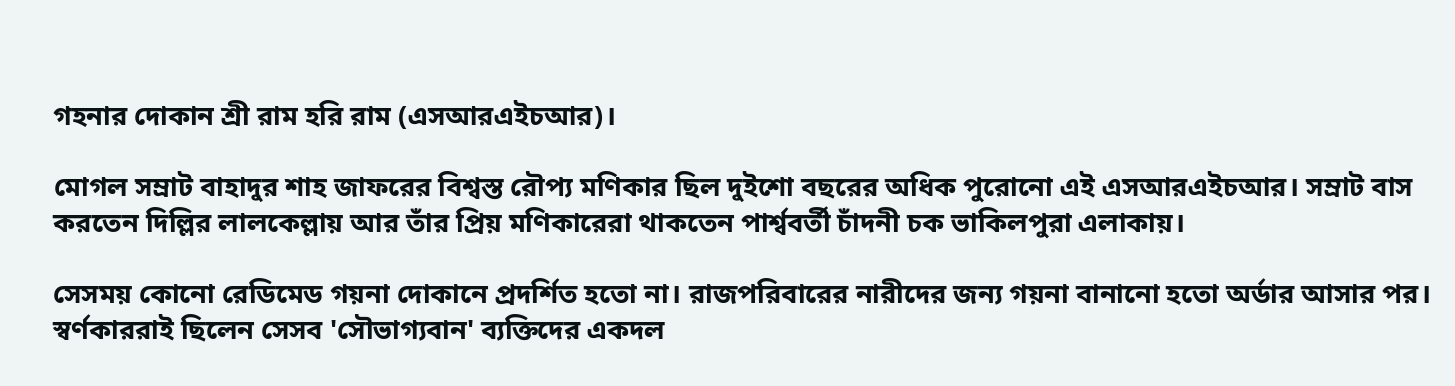গহনার দোকান শ্রী রাম হরি রাম (এসআরএইচআর)।

মোগল সম্রাট বাহাদুর শাহ জাফরের বিশ্বস্ত রৌপ্য মণিকার ছিল দুইশো বছরের অধিক পুরোনো এই এসআরএইচআর। সম্রাট বাস করতেন দিল্লির লালকেল্লায় আর তাঁর প্রিয় মণিকারেরা থাকতেন পার্শ্ববর্তী চাঁদনী চক ভাকিলপুরা এলাকায়।

সেসময় কোনো রেডিমেড গয়না দোকানে প্রদর্শিত হতো না। রাজপরিবারের নারীদের জন্য গয়না বানানো হতো অর্ডার আসার পর। স্বর্ণকাররাই ছিলেন সেসব 'সৌভাগ্যবান' ব্যক্তিদের একদল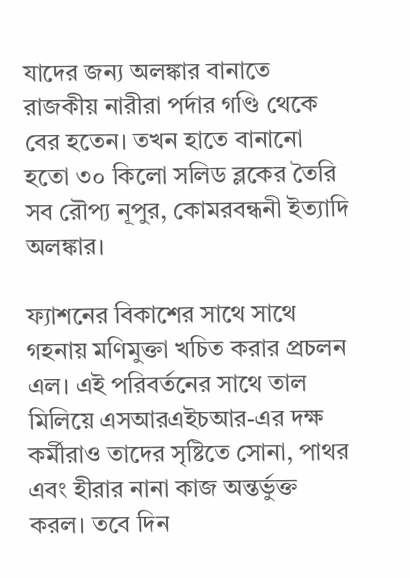যাদের জন্য অলঙ্কার বানাতে রাজকীয় নারীরা পর্দার গণ্ডি থেকে বের হতেন। তখন হাতে বানানো হতো ৩০ কিলো সলিড ব্লকের তৈরি সব রৌপ্য নূপুর, কোমরবন্ধনী ইত্যাদি অলঙ্কার।

ফ্যাশনের বিকাশের সাথে সাথে গহনায় মণিমুক্তা খচিত করার প্রচলন এল। এই পরিবর্তনের সাথে তাল মিলিয়ে এসআরএইচআর-এর দক্ষ কর্মীরাও তাদের সৃষ্টিতে সোনা, পাথর এবং হীরার নানা কাজ অন্তর্ভুক্ত করল। তবে দিন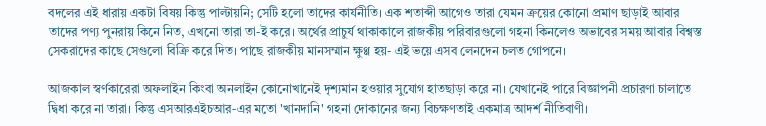বদলের এই ধারায় একটা বিষয় কিন্তু পাল্টায়নি; সেটি হলো তাদের কার্যনীতি। এক শতাব্দী আগেও তারা যেমন ক্রয়ের কোনো প্রমাণ ছাড়াই আবার তাদের পণ্য পুনরায় কিনে নিত, এখনো তারা তা-ই করে। অর্থের প্রাচুর্য থাকাকালে রাজকীয় পরিবারগুলো গহনা কিনলেও অভাবের সময় আবার বিশ্বস্ত সেকরাদের কাছে সেগুলো বিক্রি করে দিত। পাছে রাজকীয় মানসম্মান ক্ষুণ্ণ হয়- এই ভয়ে এসব লেনদেন চলত গোপনে।

আজকাল স্বর্ণকারেরা অফলাইন কিংবা অনলাইন কোনোখানেই দৃশ্যমান হওয়ার সুযোগ হাতছাড়া করে না। যেখানেই পারে বিজ্ঞাপনী প্রচারণা চালাতে দ্বিধা করে না তারা। কিন্তু এসআরএইচআর-এর মতো 'খানদানি' গহনা দোকানের জন্য বিচক্ষণতাই একমাত্র আদর্শ নীতিবাণী।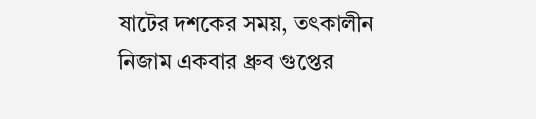ষাটের দশকের সময়, তৎকালীন নিজাম একবার ধ্রুব গুপ্তের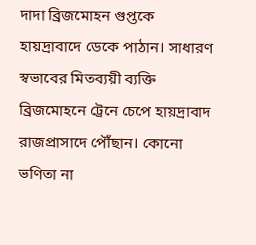দাদা ব্রিজমোহন গুপ্তকে হায়দ্রাবাদে ডেকে পাঠান। সাধারণ স্বভাবের মিতব্যয়ী ব্যক্তি ব্রিজমোহনে ট্রেনে চেপে হায়দ্রাবাদ রাজপ্রাসাদে পৌঁছান। কোনো ভণিতা না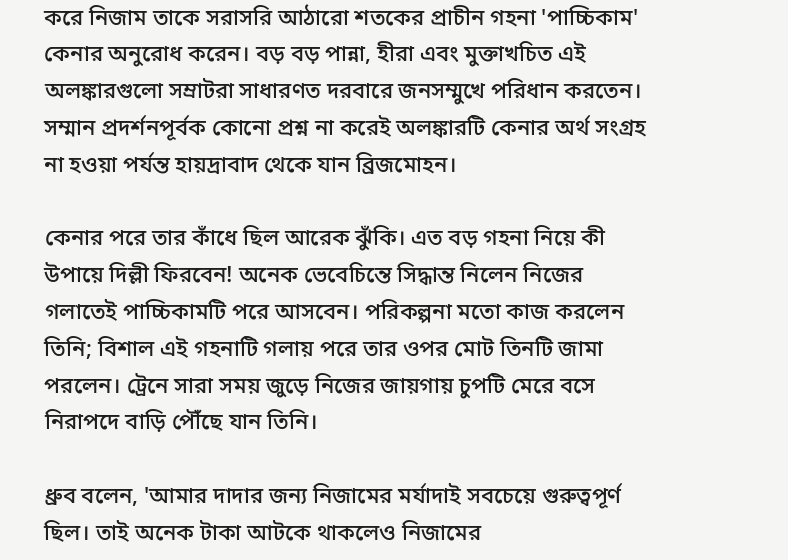করে নিজাম তাকে সরাসরি আঠারো শতকের প্রাচীন গহনা 'পাচ্চিকাম' কেনার অনুরোধ করেন। বড় বড় পান্না, হীরা এবং মুক্তাখচিত এই অলঙ্কারগুলো সম্রাটরা সাধারণত দরবারে জনসম্মুখে পরিধান করতেন। সম্মান প্রদর্শনপূর্বক কোনো প্রশ্ন না করেই অলঙ্কারটি কেনার অর্থ সংগ্রহ না হওয়া পর্যন্ত হায়দ্রাবাদ থেকে যান ব্রিজমোহন।

কেনার পরে তার কাঁধে ছিল আরেক ঝুঁকি। এত বড় গহনা নিয়ে কী উপায়ে দিল্লী ফিরবেন! অনেক ভেবেচিন্তে সিদ্ধান্ত নিলেন নিজের গলাতেই পাচ্চিকামটি পরে আসবেন। পরিকল্পনা মতো কাজ করলেন তিনি; বিশাল এই গহনাটি গলায় পরে তার ওপর মোট তিনটি জামা পরলেন। ট্রেনে সারা সময় জুড়ে নিজের জায়গায় চুপটি মেরে বসে নিরাপদে বাড়ি পৌঁছে যান তিনি।

ধ্রুব বলেন, 'আমার দাদার জন্য নিজামের মর্যাদাই সবচেয়ে গুরুত্বপূর্ণ ছিল। তাই অনেক টাকা আটকে থাকলেও নিজামের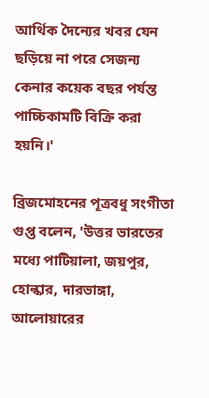আর্থিক দৈন্যের খবর যেন ছড়িয়ে না পরে সেজন্য কেনার কয়েক বছর পর্যন্ত পাচ্চিকামটি বিক্রি করা হয়নি।'

ব্রিজমোহনের পূত্রবধু সংগীতা গুপ্ত বলেন, 'উত্তর ভারতের মধ্যে পাটিয়ালা, জয়পুর, হোল্কার, দারভাঙ্গা, আলোয়ারের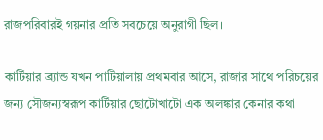রাজপরিবারই গয়নার প্রতি সবচেয়ে অনুরাগী ছিল।

কার্টিয়ার ব্র্যান্ড যখন পাটিয়ালায় প্রথমবার আসে, রাজার সাথে পরিচয়ের জন্য সৌজন্যস্বরূপ কার্টিয়ার ছোটোখাটো এক অলঙ্কার কেনার কথা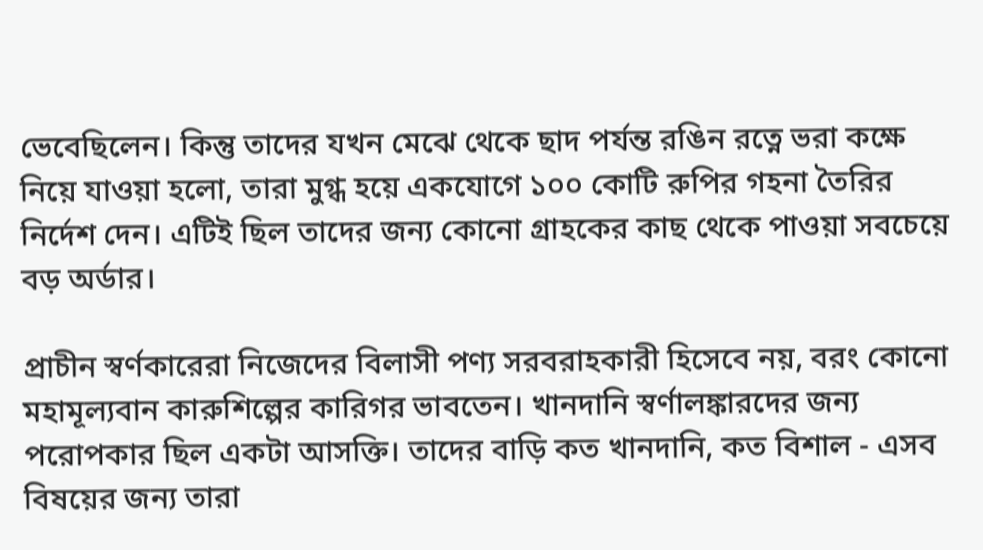ভেবেছিলেন। কিন্তু তাদের যখন মেঝে থেকে ছাদ পর্যন্ত রঙিন রত্নে ভরা কক্ষে নিয়ে যাওয়া হলো, তারা মুগ্ধ হয়ে একযোগে ১০০ কোটি রুপির গহনা তৈরির নির্দেশ দেন। এটিই ছিল তাদের জন্য কোনো গ্রাহকের কাছ থেকে পাওয়া সবচেয়ে বড় অর্ডার।

প্রাচীন স্বর্ণকারেরা নিজেদের বিলাসী পণ্য সরবরাহকারী হিসেবে নয়, বরং কোনো মহামূল্যবান কারুশিল্পের কারিগর ভাবতেন। খানদানি স্বর্ণালঙ্কারদের জন্য পরোপকার ছিল একটা আসক্তি। তাদের বাড়ি কত খানদানি, কত বিশাল - এসব বিষয়ের জন্য তারা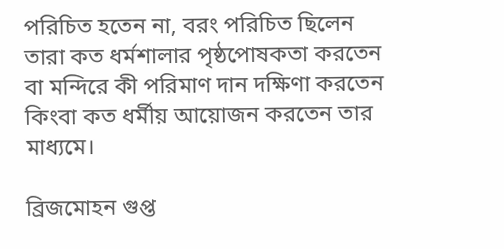পরিচিত হতেন না, বরং পরিচিত ছিলেন তারা কত ধর্মশালার পৃষ্ঠপোষকতা করতেন বা মন্দিরে কী পরিমাণ দান দক্ষিণা করতেন কিংবা কত ধর্মীয় আয়োজন করতেন তার মাধ্যমে।

ব্রিজমোহন গুপ্ত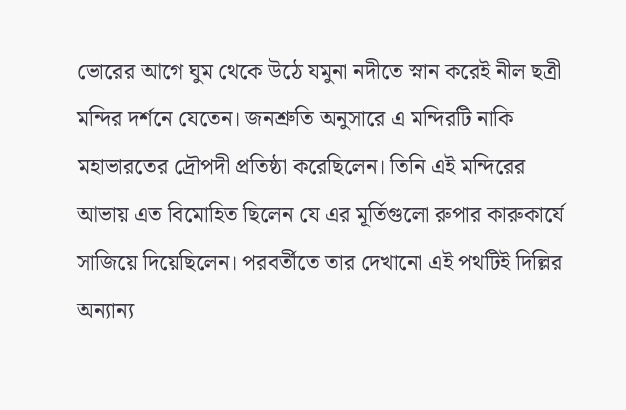ভোরের আগে ঘুম থেকে উঠে যমুনা নদীতে স্নান করেই নীল ছত্রী মন্দির দর্শনে যেতেন। জনশ্রুতি অনুসারে এ মন্দিরটি নাকি মহাভারতের দ্রৌপদী প্রতিষ্ঠা করেছিলেন। তিনি এই মন্দিরের আভায় এত বিমোহিত ছিলেন যে এর মূর্তিগুলো রুপার কারুকার্যে সাজিয়ে দিয়েছিলেন। পরবর্তীতে তার দেখানো এই পথটিই দিল্লির অন্যান্য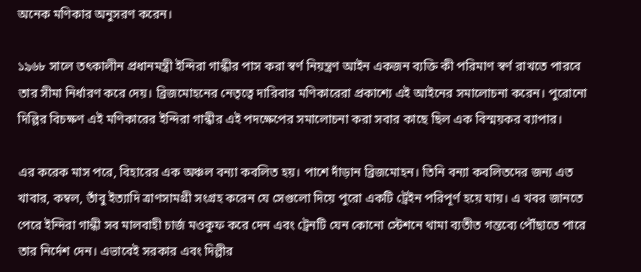অনেক মণিকার অনুসরণ করেন।

১৯৬৮ সালে তৎকালীন প্রধানমন্ত্রী ইন্দিরা গান্ধীর পাস করা স্বর্ণ নিয়ন্ত্রণ আইন একজন ব্যক্তি কী পরিমাণ স্বর্ণ রাখতে পারবে তার সীমা নির্ধারণ করে দেয়। ব্রিজমোহনের নেতৃত্বে দারিবার মণিকারেরা প্রকাশ্যে এই আইনের সমালোচনা করেন। পুরোনো দিল্লির বিচক্ষণ এই মণিকারের ইন্দিরা গান্ধীর এই পদক্ষেপের সমালোচনা করা সবার কাছে ছিল এক বিস্ময়কর ব্যাপার।

এর করেক মাস পরে, বিহারের এক অঞ্চল বন্যা কবলিত হয়। পাশে দাঁড়ান ব্রিজমোহন। তিনি বন্যা কবলিতদের জন্য এত খাবার, কম্বল, তাঁবু ইত্যাদি ত্রাণসামগ্রী সংগ্রহ করেন যে সেগুলো দিয়ে পুরো একটি ট্রেইন পরিপূর্ণ হয়ে যায়। এ খবর জানতে পেরে ইন্দিরা গান্ধী সব মালবাহী চার্জ মওকুফ করে দেন এবং ট্রেনটি যেন কোনো স্টেশনে থামা ব্যতীত গন্তব্যে পৌঁছাতে পারে তার নির্দেশ দেন। এভাবেই সরকার এবং দিল্লীর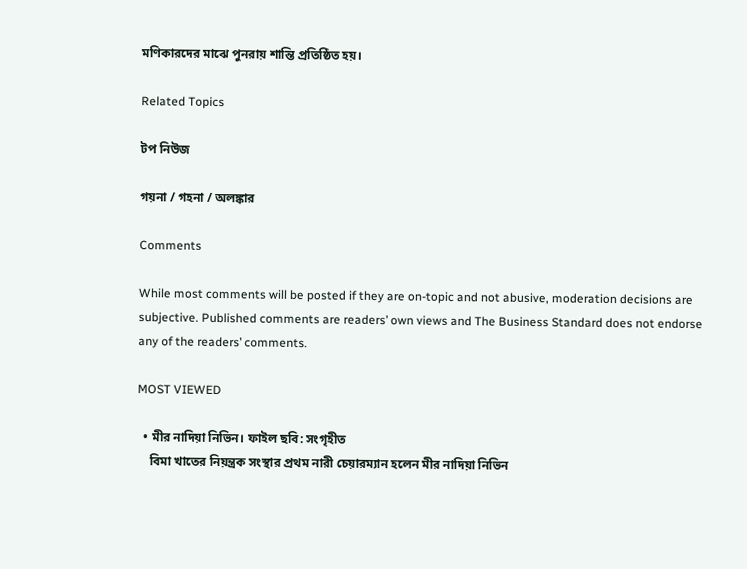মণিকারদের মাঝে পুনরায় শান্তি প্রতিষ্ঠিত হয়।

Related Topics

টপ নিউজ

গয়না / গহনা / অলঙ্কার

Comments

While most comments will be posted if they are on-topic and not abusive, moderation decisions are subjective. Published comments are readers’ own views and The Business Standard does not endorse any of the readers’ comments.

MOST VIEWED

  • মীর নাদিয়া নিভিন। ফাইল ছবি: সংগৃহীত
    বিমা খাতের নিয়ন্ত্রক সংস্থার প্রথম নারী চেয়ারম্যান হলেন মীর নাদিয়া নিভিন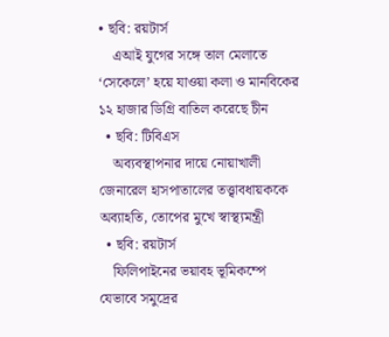• ছবি: রয়টার্স
    এআই যুগের সঙ্গে তাল মেলাতে ‘সেকেলে’ হয়ে যাওয়া কলা ও মানবিকের ১২ হাজার ডিগ্রি বাতিল করেছে চীন
  • ছবি: টিবিএস
    অব্যবস্থাপনার দায়ে নোয়াখালী জেনারেল হাসপাতালের তত্ত্বাবধায়ককে অব্যাহতি, তোপের মুখে স্বাস্থ্যমন্ত্রী
  • ছবি: রয়টার্স
    ফিলিপাইনের ভয়াবহ ভূমিকম্পে যেভাবে সমুদ্রের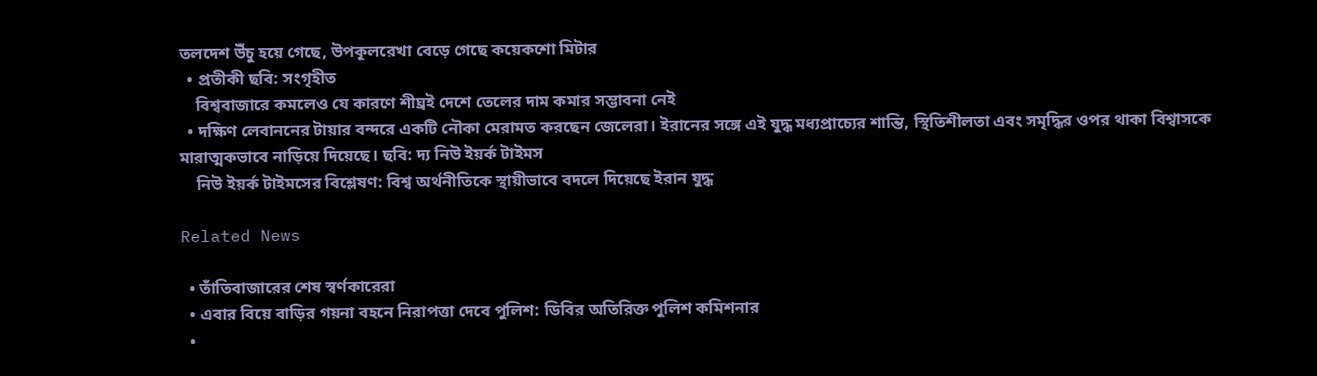তলদেশ উঁচু হয়ে গেছে, উপকূলরেখা বেড়ে গেছে কয়েকশো মিটার
  • প্রতীকী ছবি: সংগৃহীত
    বিশ্ববাজারে কমলেও যে কারণে শীঘ্রই দেশে তেলের দাম কমার সম্ভাবনা নেই
  • দক্ষিণ লেবাননের টায়ার বন্দরে একটি নৌকা মেরামত করছেন জেলেরা। ইরানের সঙ্গে এই যুদ্ধ মধ্যপ্রাচ্যের শান্তি, স্থিতিশীলতা এবং সমৃদ্ধির ওপর থাকা বিশ্বাসকে মারাত্মকভাবে নাড়িয়ে দিয়েছে। ছবি: দ্য নিউ ইয়র্ক টাইমস
    নিউ ইয়র্ক টাইমসের বিশ্লেষণ: বিশ্ব অর্থনীতিকে স্থায়ীভাবে বদলে দিয়েছে ইরান যুদ্ধ

Related News

  • তাঁতিবাজারের শেষ স্বর্ণকারেরা
  • এবার বিয়ে বাড়ির গয়না বহনে নিরাপত্তা দেবে পুলিশ: ডিবির অতিরিক্ত পুলিশ কমিশনার
  •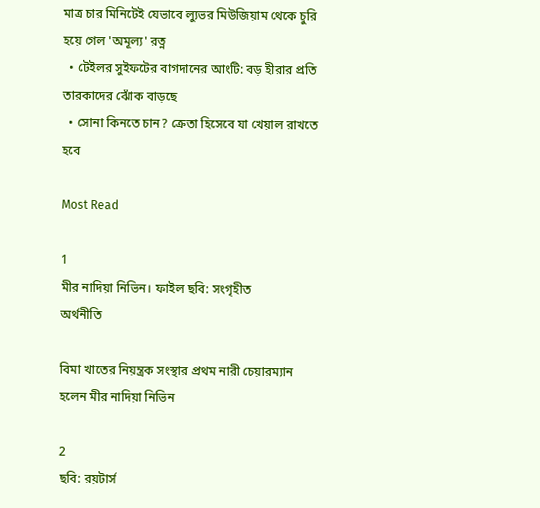মাত্র চার মিনিটেই যেভাবে ল্যুভর মিউজিয়াম থেকে চুরি হয়ে গেল 'অমূল্য' রত্ন
  • টেইলর সুইফটের বাগদানের আংটি: বড় হীরার প্রতি তারকাদের ঝোঁক বাড়ছে
  • সোনা কিনতে চান? ক্রেতা হিসেবে যা খেয়াল রাখতে হবে

Most Read

1
মীর নাদিয়া নিভিন। ফাইল ছবি: সংগৃহীত
অর্থনীতি

বিমা খাতের নিয়ন্ত্রক সংস্থার প্রথম নারী চেয়ারম্যান হলেন মীর নাদিয়া নিভিন

2
ছবি: রয়টার্স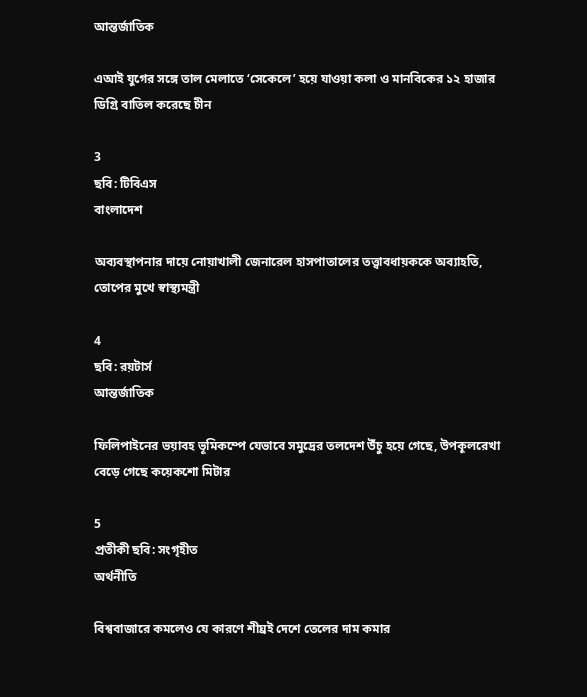আন্তর্জাতিক

এআই যুগের সঙ্গে তাল মেলাতে ‘সেকেলে’ হয়ে যাওয়া কলা ও মানবিকের ১২ হাজার ডিগ্রি বাতিল করেছে চীন

3
ছবি: টিবিএস
বাংলাদেশ

অব্যবস্থাপনার দায়ে নোয়াখালী জেনারেল হাসপাতালের তত্ত্বাবধায়ককে অব্যাহতি, তোপের মুখে স্বাস্থ্যমন্ত্রী

4
ছবি: রয়টার্স
আন্তর্জাতিক

ফিলিপাইনের ভয়াবহ ভূমিকম্পে যেভাবে সমুদ্রের তলদেশ উঁচু হয়ে গেছে, উপকূলরেখা বেড়ে গেছে কয়েকশো মিটার

5
প্রতীকী ছবি: সংগৃহীত
অর্থনীতি

বিশ্ববাজারে কমলেও যে কারণে শীঘ্রই দেশে তেলের দাম কমার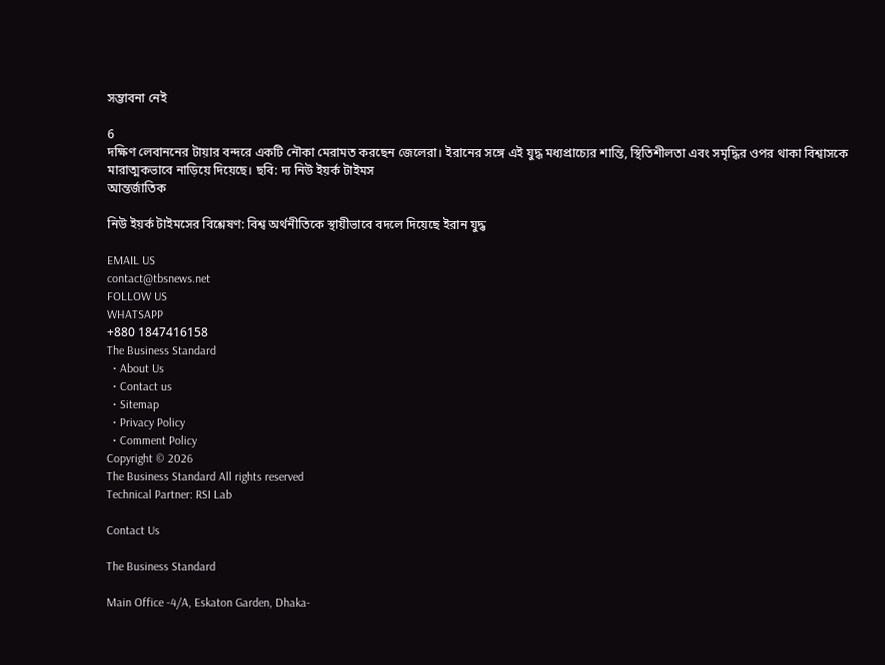সম্ভাবনা নেই

6
দক্ষিণ লেবাননের টায়ার বন্দরে একটি নৌকা মেরামত করছেন জেলেরা। ইরানের সঙ্গে এই যুদ্ধ মধ্যপ্রাচ্যের শান্তি, স্থিতিশীলতা এবং সমৃদ্ধির ওপর থাকা বিশ্বাসকে মারাত্মকভাবে নাড়িয়ে দিয়েছে। ছবি: দ্য নিউ ইয়র্ক টাইমস
আন্তর্জাতিক

নিউ ইয়র্ক টাইমসের বিশ্লেষণ: বিশ্ব অর্থনীতিকে স্থায়ীভাবে বদলে দিয়েছে ইরান যুদ্ধ

EMAIL US
contact@tbsnews.net
FOLLOW US
WHATSAPP
+880 1847416158
The Business Standard
  • About Us
  • Contact us
  • Sitemap
  • Privacy Policy
  • Comment Policy
Copyright © 2026
The Business Standard All rights reserved
Technical Partner: RSI Lab

Contact Us

The Business Standard

Main Office -4/A, Eskaton Garden, Dhaka-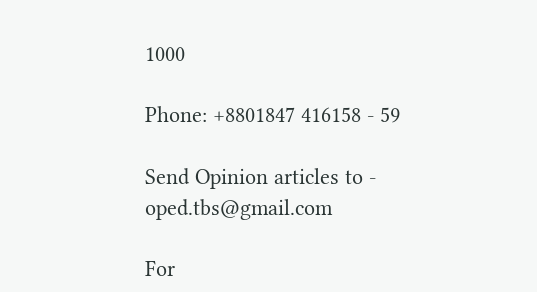1000

Phone: +8801847 416158 - 59

Send Opinion articles to - oped.tbs@gmail.com

For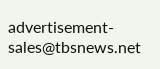advertisement- sales@tbsnews.net